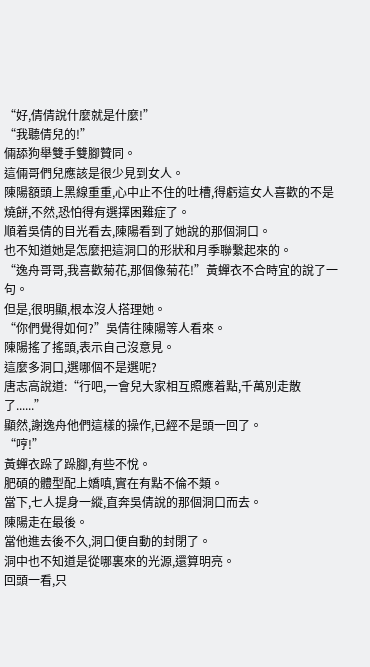“好,倩倩說什麼就是什麼!”
“我聽倩兒的!”
倆舔狗舉雙手雙腳贊同。
這倆哥們兒應該是很少見到女人。
陳陽額頭上黑線重重,心中止不住的吐槽,得虧這女人喜歡的不是燒餅,不然,恐怕得有選擇困難症了。
順着吳倩的目光看去,陳陽看到了她說的那個洞口。
也不知道她是怎麼把這洞口的形狀和月季聯繫起來的。
“逸舟哥哥,我喜歡菊花,那個像菊花!”黃蟬衣不合時宜的說了一句。
但是,很明顯,根本沒人搭理她。
“你們覺得如何?”吳倩往陳陽等人看來。
陳陽搖了搖頭,表示自己沒意見。
這麼多洞口,選哪個不是選呢?
唐志高說道:“行吧,一會兒大家相互照應着點,千萬別走散了......”
顯然,謝逸舟他們這樣的操作,已經不是頭一回了。
“哼!”
黃蟬衣跺了跺腳,有些不悅。
肥碩的體型配上嬌嗔,實在有點不倫不類。
當下,七人提身一縱,直奔吳倩說的那個洞口而去。
陳陽走在最後。
當他進去後不久,洞口便自動的封閉了。
洞中也不知道是從哪裏來的光源,還算明亮。
回頭一看,只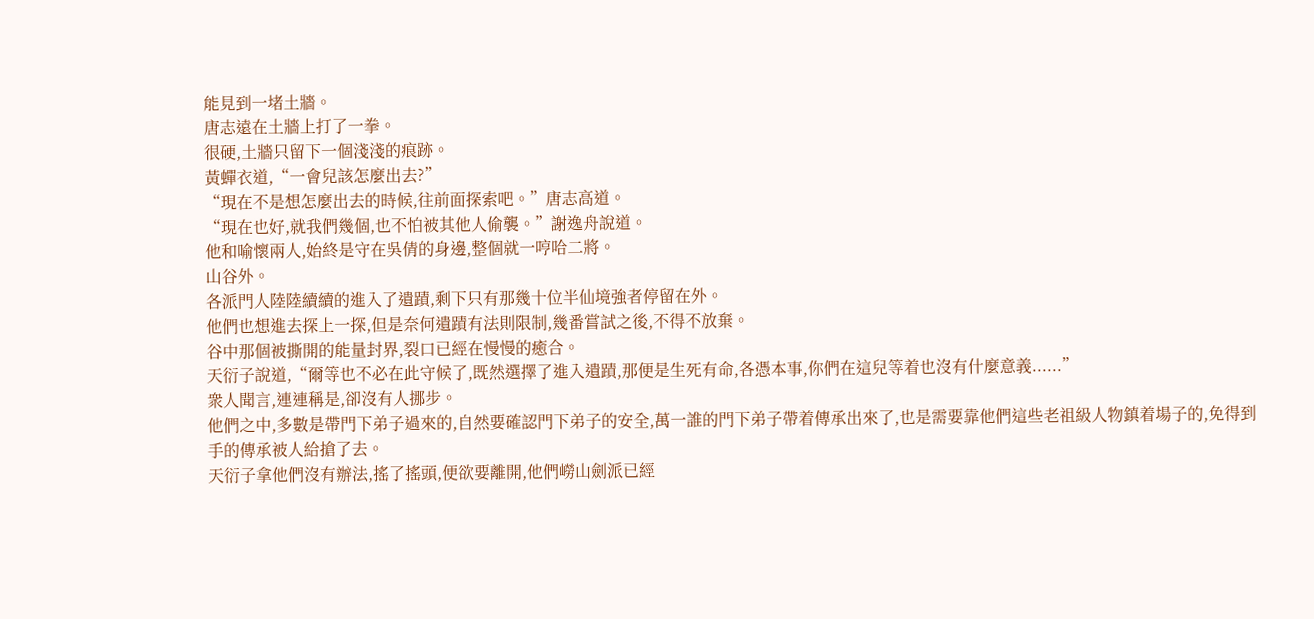能見到一堵土牆。
唐志遠在土牆上打了一拳。
很硬,土牆只留下一個淺淺的痕跡。
黃蟬衣道,“一會兒該怎麼出去?”
“現在不是想怎麼出去的時候,往前面探索吧。”唐志高道。
“現在也好,就我們幾個,也不怕被其他人偷襲。”謝逸舟說道。
他和喻懷兩人,始終是守在吳倩的身邊,整個就一哼哈二將。
山谷外。
各派門人陸陸續續的進入了遺蹟,剩下只有那幾十位半仙境強者停留在外。
他們也想進去探上一探,但是奈何遺蹟有法則限制,幾番嘗試之後,不得不放棄。
谷中那個被撕開的能量封界,裂口已經在慢慢的癒合。
天衍子說道,“爾等也不必在此守候了,既然選擇了進入遺蹟,那便是生死有命,各憑本事,你們在這兒等着也沒有什麼意義......”
衆人聞言,連連稱是,卻沒有人挪步。
他們之中,多數是帶門下弟子過來的,自然要確認門下弟子的安全,萬一誰的門下弟子帶着傳承出來了,也是需要靠他們這些老祖級人物鎮着場子的,免得到手的傳承被人給搶了去。
天衍子拿他們沒有辦法,搖了搖頭,便欲要離開,他們嶗山劍派已經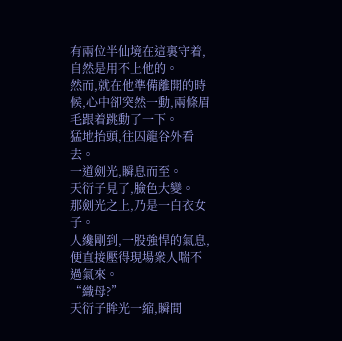有兩位半仙境在這裏守着,自然是用不上他的。
然而,就在他準備離開的時候,心中卻突然一動,兩條眉毛跟着跳動了一下。
猛地抬頭,往囚龍谷外看去。
一道劍光,瞬息而至。
天衍子見了,臉色大變。
那劍光之上,乃是一白衣女子。
人纔剛到,一股強悍的氣息,便直接壓得現場衆人喘不過氣來。
“織母?”
天衍子眸光一縮,瞬間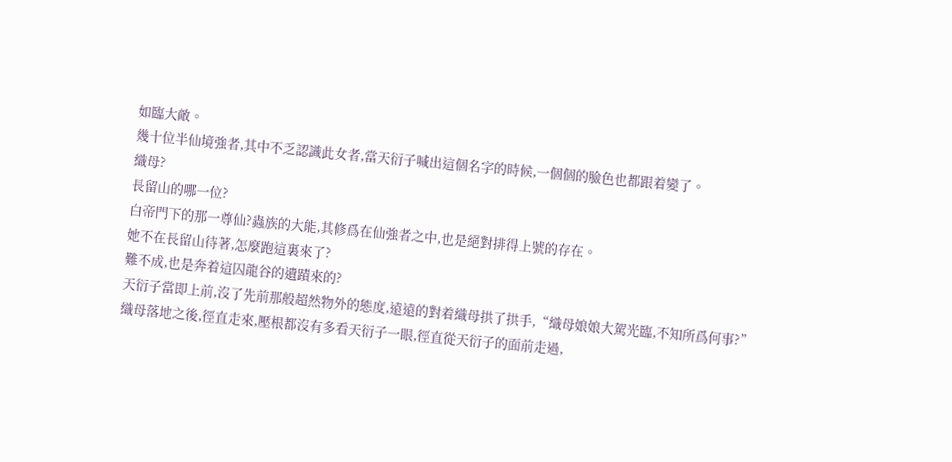如臨大敵。
幾十位半仙境強者,其中不乏認識此女者,當天衍子喊出這個名字的時候,一個個的臉色也都跟着變了。
織母?
長留山的哪一位?
白帝門下的那一尊仙?蟲族的大能,其修爲在仙強者之中,也是絕對排得上號的存在。
她不在長留山待著,怎麼跑這裏來了?
難不成,也是奔着這囚龍谷的遺蹟來的?
天衍子當即上前,沒了先前那般超然物外的態度,遠遠的對着織母拱了拱手,“織母娘娘大駕光臨,不知所爲何事?”
織母落地之後,徑直走來,壓根都沒有多看天衍子一眼,徑直從天衍子的面前走過,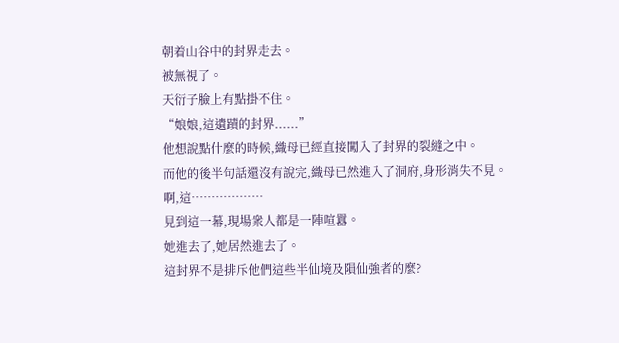朝着山谷中的封界走去。
被無視了。
天衍子臉上有點掛不住。
“娘娘,這遺蹟的封界......”
他想說點什麼的時候,織母已經直接闖入了封界的裂縫之中。
而他的後半句話還沒有說完,織母已然進入了洞府,身形消失不見。
啊,這………………
見到這一幕,現場衆人都是一陣喧囂。
她進去了,她居然進去了。
這封界不是排斥他們這些半仙境及隕仙強者的麼?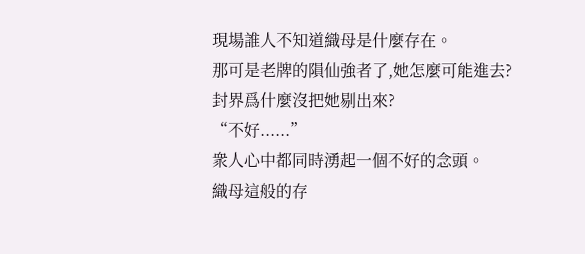現場誰人不知道織母是什麼存在。
那可是老牌的隕仙強者了,她怎麼可能進去?
封界爲什麼沒把她剔出來?
“不好......”
衆人心中都同時湧起一個不好的念頭。
織母這般的存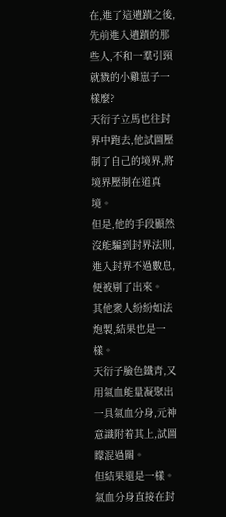在,進了這遺蹟之後,先前進入遺蹟的那些人,不和一羣引頸就戮的小雞崽子一樣麼?
天衍子立馬也往封界中跑去,他試圖壓制了自己的境界,將境界壓制在道真境。
但是,他的手段顯然沒能騙到封界法則,進入封界不過數息,便被剔了出來。
其他衆人紛紛如法炮製,結果也是一樣。
天衍子臉色鐵青,又用氣血能量凝聚出一具氣血分身,元神意識附着其上,試圖矇混過關。
但結果還是一樣。
氣血分身直接在封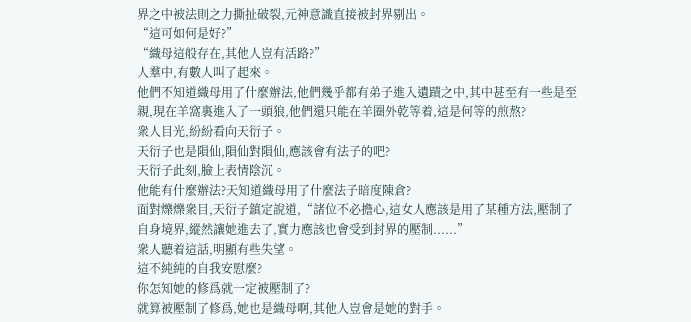界之中被法則之力撕扯破裂,元神意識直接被封界剔出。
“這可如何是好?”
“織母這般存在,其他人豈有活路?”
人羣中,有數人叫了起來。
他們不知道織母用了什麼辦法,他們幾乎都有弟子進入遺蹟之中,其中甚至有一些是至親,現在羊窩裏進入了一頭狼,他們還只能在羊圈外乾等着,這是何等的煎熬?
衆人目光,紛紛看向天衍子。
天衍子也是隕仙,隕仙對隕仙,應該會有法子的吧?
天衍子此刻,臉上表情陰沉。
他能有什麼辦法?天知道織母用了什麼法子暗度陳倉?
面對爍爍衆目,天衍子鎮定說道,“諸位不必擔心,這女人應該是用了某種方法,壓制了自身境界,縱然讓她進去了,實力應該也會受到封界的壓制......”
衆人聽着這話,明顯有些失望。
這不純純的自我安慰麼?
你怎知她的修爲就一定被壓制了?
就算被壓制了修爲,她也是織母啊,其他人豈會是她的對手。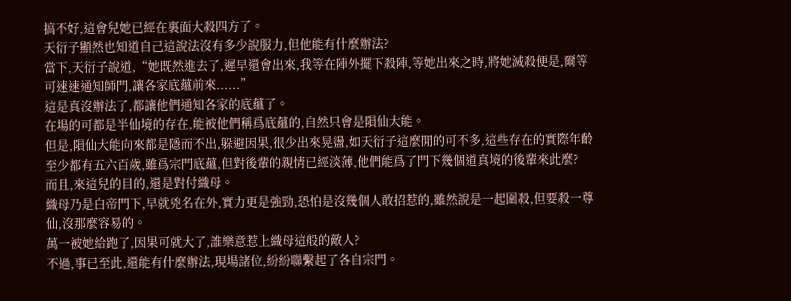搞不好,這會兒她已經在裏面大殺四方了。
天衍子顯然也知道自己這說法沒有多少說服力,但他能有什麼辦法?
當下,天衍子說道,“她既然進去了,遲早還會出來,我等在陣外擺下殺陣,等她出來之時,將她滅殺便是,爾等可速速通知師門,讓各家底蘊前來......”
這是真沒辦法了,都讓他們通知各家的底蘊了。
在場的可都是半仙境的存在,能被他們稱爲底蘊的,自然只會是隕仙大能。
但是,隕仙大能向來都是隱而不出,躲避因果,很少出來晃盪,如天衍子這麼閒的可不多,這些存在的實際年齡至少都有五六百歲,雖爲宗門底蘊,但對後輩的親情已經淡薄,他們能爲了門下幾個道真境的後輩來此麼?
而且,來這兒的目的,還是對付織母。
織母乃是白帝門下,早就兇名在外,實力更是強勁,恐怕是沒幾個人敢招惹的,雖然說是一起圍殺,但要殺一尊仙,沒那麼容易的。
萬一被她給跑了,因果可就大了,誰樂意惹上織母這般的敵人?
不過,事已至此,還能有什麼辦法,現場諸位,紛紛聯繫起了各自宗門。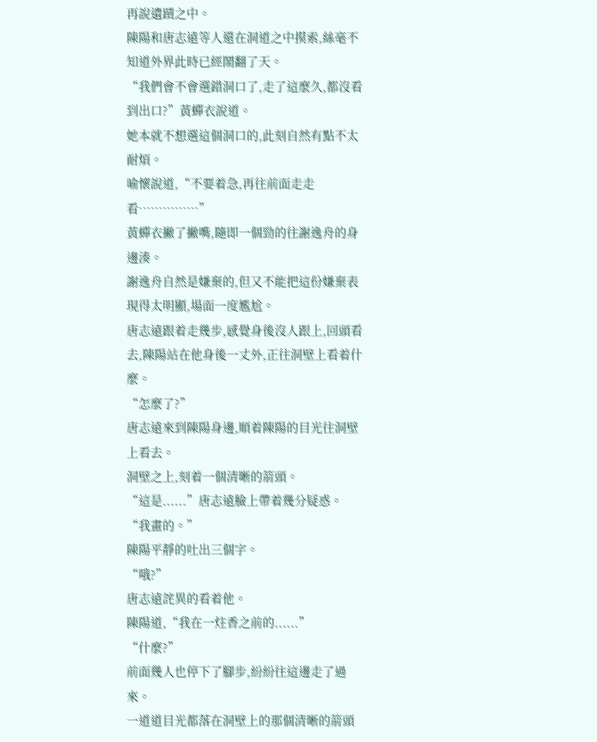再說遺蹟之中。
陳陽和唐志遠等人還在洞道之中摸索,絲毫不知道外界此時已經鬧翻了天。
“我們會不會選錯洞口了,走了這麼久,都沒看到出口?”黃蟬衣說道。
她本就不想選這個洞口的,此刻自然有點不太耐煩。
喻懷說道,“不要着急,再往前面走走看……………”
黃蟬衣撇了撇嘴,隨即一個勁的往謝逸舟的身邊湊。
謝逸舟自然是嫌棄的,但又不能把這份嫌棄表現得太明顯,場面一度尷尬。
唐志遠跟着走幾步,感覺身後沒人跟上,回頭看去,陳陽站在他身後一丈外,正往洞壁上看着什麼。
“怎麼了?”
唐志遠來到陳陽身邊,順着陳陽的目光往洞壁上看去。
洞壁之上,刻着一個清晰的箭頭。
“這是......”唐志遠臉上帶着幾分疑惑。
“我畫的。”
陳陽平靜的吐出三個字。
“哦?”
唐志遠詫異的看着他。
陳陽道,“我在一炷香之前的......”
“什麼?”
前面幾人也停下了腳步,紛紛往這邊走了過來。
一道道目光都落在洞壁上的那個清晰的箭頭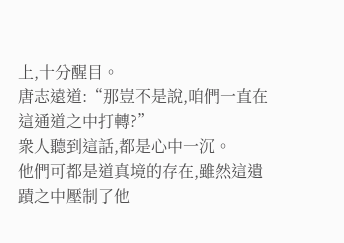上,十分醒目。
唐志遠道:“那豈不是說,咱們一直在這通道之中打轉?”
衆人聽到這話,都是心中一沉。
他們可都是道真境的存在,雖然這遺蹟之中壓制了他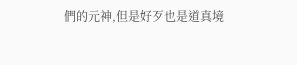們的元神,但是好歹也是道真境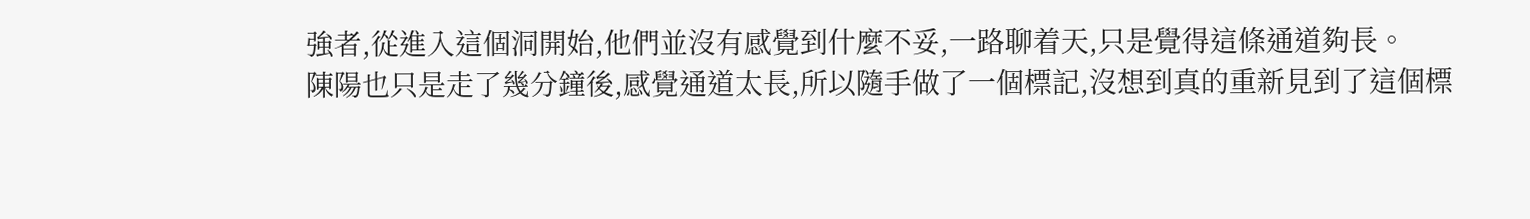強者,從進入這個洞開始,他們並沒有感覺到什麼不妥,一路聊着天,只是覺得這條通道夠長。
陳陽也只是走了幾分鐘後,感覺通道太長,所以隨手做了一個標記,沒想到真的重新見到了這個標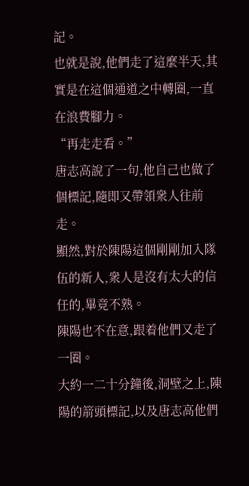記。
也就是說,他們走了這麼半天,其實是在這個通道之中轉圈,一直在浪費腳力。
“再走走看。”
唐志高說了一句,他自己也做了個標記,隨即又帶領衆人往前走。
顯然,對於陳陽這個剛剛加入隊伍的新人,衆人是沒有太大的信任的,畢竟不熟。
陳陽也不在意,跟着他們又走了一圈。
大約一二十分鐘後,洞壁之上,陳陽的箭頭標記,以及唐志高他們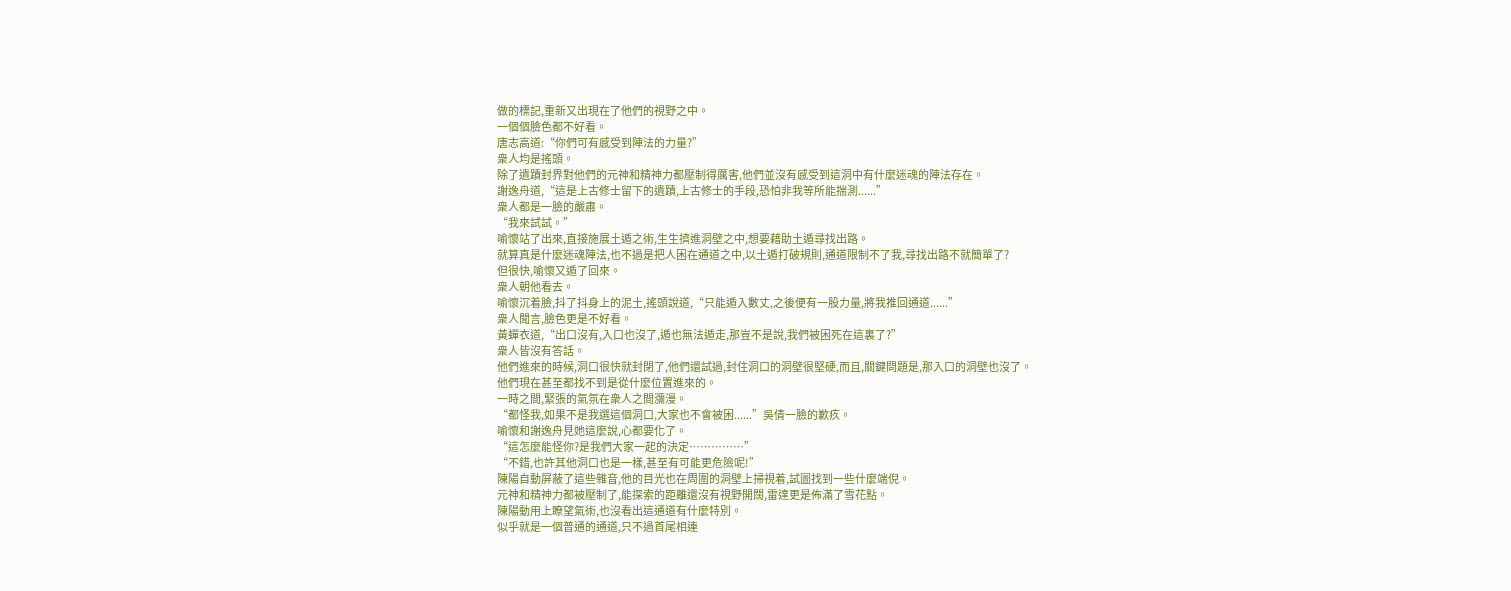做的標記,重新又出現在了他們的視野之中。
一個個臉色都不好看。
唐志高道:“你們可有感受到陣法的力量?”
衆人均是搖頭。
除了遺蹟封界對他們的元神和精神力都壓制得厲害,他們並沒有感受到這洞中有什麼迷魂的陣法存在。
謝逸舟道,“這是上古修士留下的遺蹟,上古修士的手段,恐怕非我等所能揣測......”
衆人都是一臉的嚴肅。
“我來試試。”
喻懷站了出來,直接施展土遁之術,生生擠進洞壁之中,想要藉助土遁尋找出路。
就算真是什麼迷魂陣法,也不過是把人困在通道之中,以土遁打破規則,通道限制不了我,尋找出路不就簡單了?
但很快,喻懷又遁了回來。
衆人朝他看去。
喻懷沉着臉,抖了抖身上的泥土,搖頭說道,“只能遁入數丈,之後便有一股力量,將我推回通道......”
衆人聞言,臉色更是不好看。
黃蟬衣道,“出口沒有,入口也沒了,遁也無法遁走,那豈不是說,我們被困死在這裏了?”
衆人皆沒有答話。
他們進來的時候,洞口很快就封閉了,他們還試過,封住洞口的洞壁很堅硬,而且,關鍵問題是,那入口的洞壁也沒了。
他們現在甚至都找不到是從什麼位置進來的。
一時之間,緊張的氣氛在衆人之間瀰漫。
“都怪我,如果不是我選這個洞口,大家也不會被困......”吳倩一臉的歉疚。
喻懷和謝逸舟見她這麼說,心都要化了。
“這怎麼能怪你?是我們大家一起的決定……………”
“不錯,也許其他洞口也是一樣,甚至有可能更危險呢!”
陳陽自動屏蔽了這些雜音,他的目光也在周圍的洞壁上掃視着,試圖找到一些什麼端倪。
元神和精神力都被壓制了,能探索的距離還沒有視野開闊,雷達更是佈滿了雪花點。
陳陽動用上瞭望氣術,也沒看出這通道有什麼特別。
似乎就是一個普通的通道,只不過首尾相連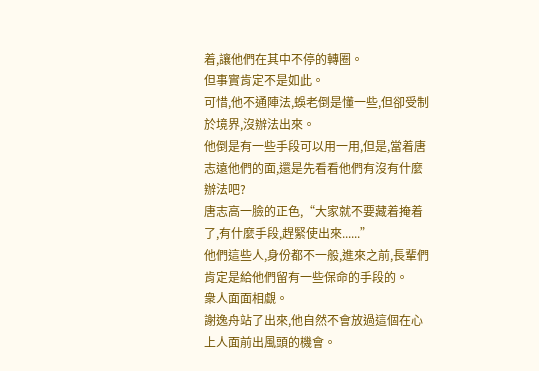着,讓他們在其中不停的轉圈。
但事實肯定不是如此。
可惜,他不通陣法,蜈老倒是懂一些,但卻受制於境界,沒辦法出來。
他倒是有一些手段可以用一用,但是,當着唐志遠他們的面,還是先看看他們有沒有什麼辦法吧?
唐志高一臉的正色,“大家就不要藏着掩着了,有什麼手段,趕緊使出來......”
他們這些人,身份都不一般,進來之前,長輩們肯定是給他們留有一些保命的手段的。
衆人面面相覷。
謝逸舟站了出來,他自然不會放過這個在心上人面前出風頭的機會。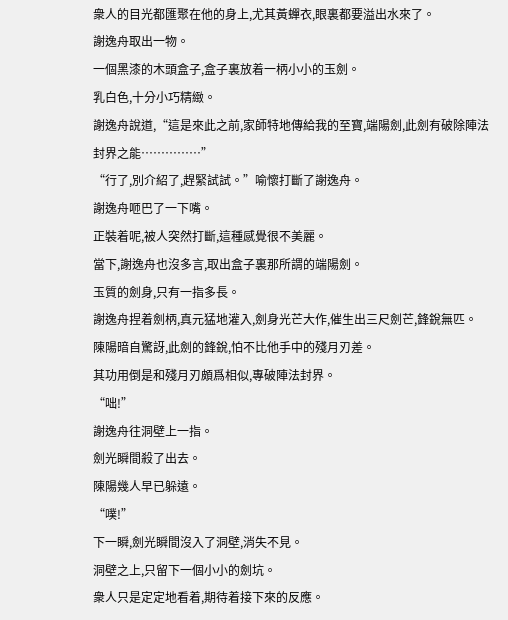衆人的目光都匯聚在他的身上,尤其黃蟬衣,眼裏都要溢出水來了。
謝逸舟取出一物。
一個黑漆的木頭盒子,盒子裏放着一柄小小的玉劍。
乳白色,十分小巧精緻。
謝逸舟說道,“這是來此之前,家師特地傳給我的至寶,端陽劍,此劍有破除陣法封界之能……………”
“行了,別介紹了,趕緊試試。”喻懷打斷了謝逸舟。
謝逸舟咂巴了一下嘴。
正裝着呢,被人突然打斷,這種感覺很不美麗。
當下,謝逸舟也沒多言,取出盒子裏那所謂的端陽劍。
玉質的劍身,只有一指多長。
謝逸舟捏着劍柄,真元猛地灌入,劍身光芒大作,催生出三尺劍芒,鋒銳無匹。
陳陽暗自驚訝,此劍的鋒銳,怕不比他手中的殘月刃差。
其功用倒是和殘月刃頗爲相似,專破陣法封界。
“咄!”
謝逸舟往洞壁上一指。
劍光瞬間殺了出去。
陳陽幾人早已躲遠。
“噗!”
下一瞬,劍光瞬間沒入了洞壁,消失不見。
洞壁之上,只留下一個小小的劍坑。
衆人只是定定地看着,期待着接下來的反應。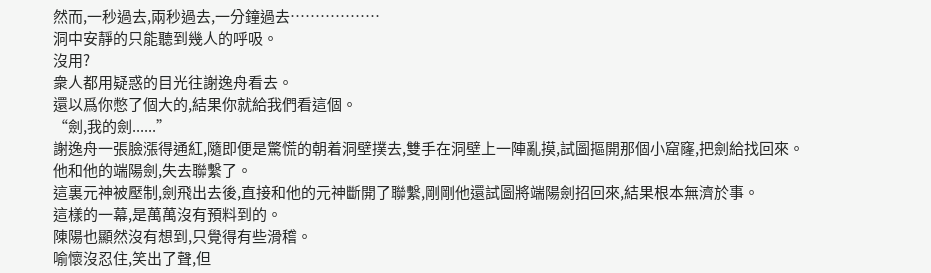然而,一秒過去,兩秒過去,一分鐘過去………………
洞中安靜的只能聽到幾人的呼吸。
沒用?
衆人都用疑惑的目光往謝逸舟看去。
還以爲你憋了個大的,結果你就給我們看這個。
“劍,我的劍......”
謝逸舟一張臉漲得通紅,隨即便是驚慌的朝着洞壁撲去,雙手在洞壁上一陣亂摸,試圖摳開那個小窟窿,把劍給找回來。
他和他的端陽劍,失去聯繫了。
這裏元神被壓制,劍飛出去後,直接和他的元神斷開了聯繫,剛剛他還試圖將端陽劍招回來,結果根本無濟於事。
這樣的一幕,是萬萬沒有預料到的。
陳陽也顯然沒有想到,只覺得有些滑稽。
喻懷沒忍住,笑出了聲,但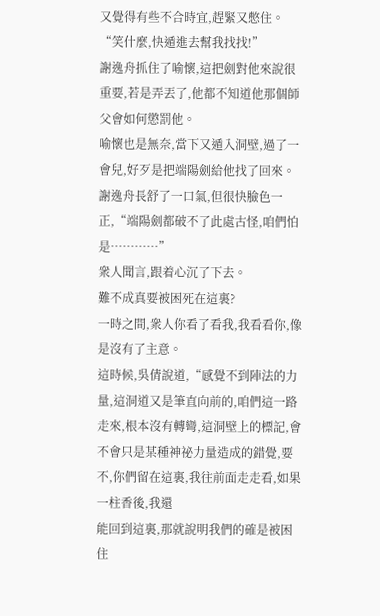又覺得有些不合時宜,趕緊又憋住。
“笑什麼,快遁進去幫我找找!”
謝逸舟抓住了喻懷,這把劍對他來說很重要,若是弄丟了,他都不知道他那個師父會如何懲罰他。
喻懷也是無奈,當下又遁入洞壁,過了一會兒,好歹是把端陽劍給他找了回來。
謝逸舟長舒了一口氣,但很快臉色一正,“端陽劍都破不了此處古怪,咱們怕是…………”
衆人聞言,跟着心沉了下去。
難不成真要被困死在這裏?
一時之間,衆人你看了看我,我看看你,像是沒有了主意。
這時候,吳倩說道,“感覺不到陣法的力量,這洞道又是筆直向前的,咱們這一路走來,根本沒有轉彎,這洞壁上的標記,會不會只是某種神祕力量造成的錯覺,要不,你們留在這裏,我往前面走走看,如果一柱香後,我還
能回到這裏,那就說明我們的確是被困住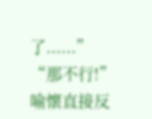了......”
“那不行!”
喻懷直接反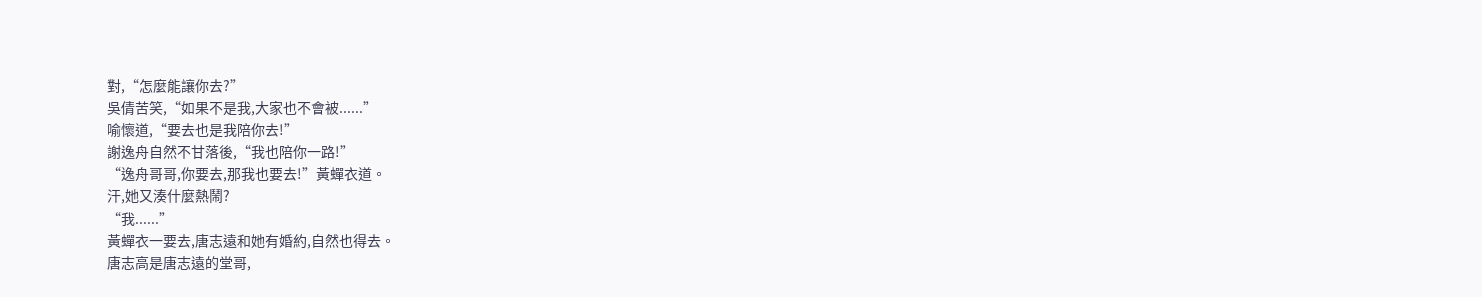對,“怎麼能讓你去?”
吳倩苦笑,“如果不是我,大家也不會被......”
喻懷道,“要去也是我陪你去!”
謝逸舟自然不甘落後,“我也陪你一路!”
“逸舟哥哥,你要去,那我也要去!”黃蟬衣道。
汗,她又湊什麼熱鬧?
“我......”
黃蟬衣一要去,唐志遠和她有婚約,自然也得去。
唐志高是唐志遠的堂哥,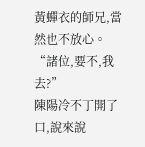黃蟬衣的師兄,當然也不放心。
“諸位,要不,我去?”
陳陽冷不丁開了口,說來說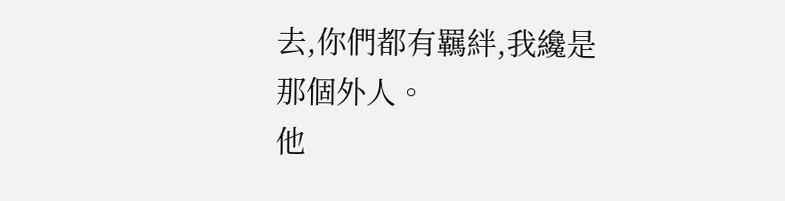去,你們都有羈絆,我纔是那個外人。
他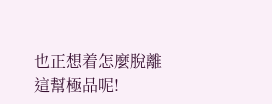也正想着怎麼脫離這幫極品呢!